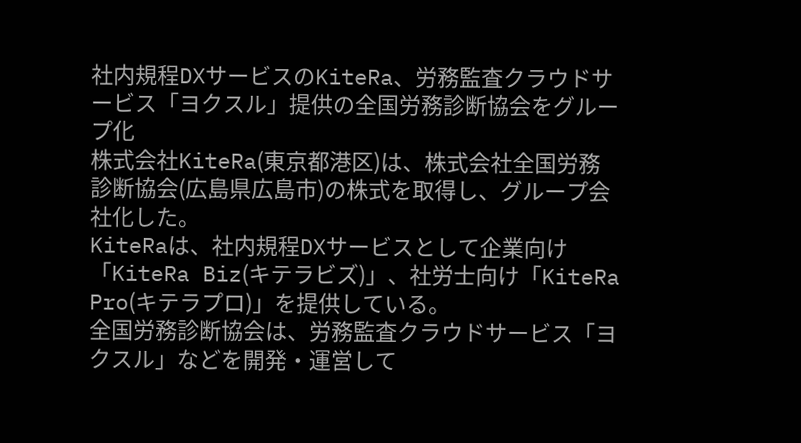社内規程DXサービスのKiteRa、労務監査クラウドサービス「ヨクスル」提供の全国労務診断協会をグループ化
株式会社KiteRa(東京都港区)は、株式会社全国労務診断協会(広島県広島市)の株式を取得し、グループ会社化した。
KiteRaは、社内規程DXサービスとして企業向け「KiteRa Biz(キテラビズ)」、社労士向け「KiteRa Pro(キテラプロ)」を提供している。
全国労務診断協会は、労務監査クラウドサービス「ヨクスル」などを開発・運営して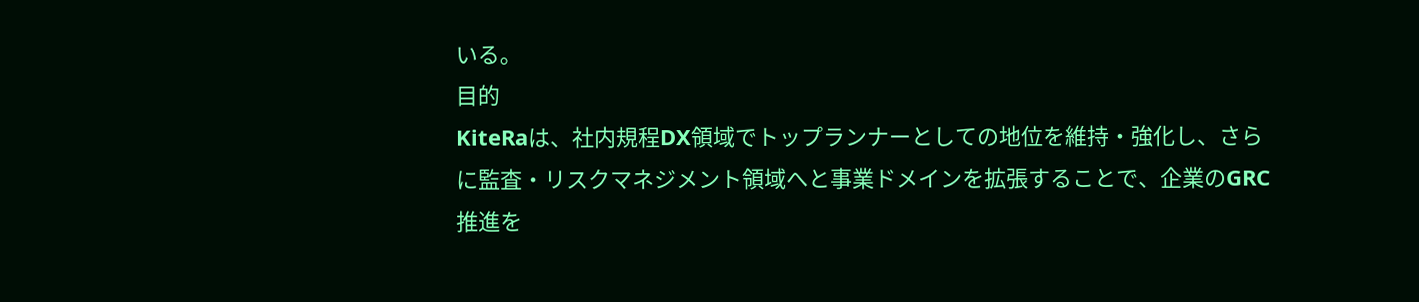いる。
目的
KiteRaは、社内規程DX領域でトップランナーとしての地位を維持・強化し、さらに監査・リスクマネジメント領域へと事業ドメインを拡張することで、企業のGRC推進を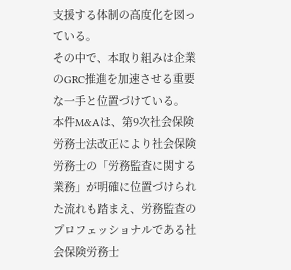支援する体制の高度化を図っている。
その中で、本取り組みは企業のGRC推進を加速させる重要な一手と位置づけている。
本件M&Aは、第9次社会保険労務士法改正により社会保険労務士の「労務監査に関する業務」が明確に位置づけられた流れも踏まえ、労務監査のプロフェッショナルである社会保険労務士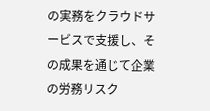の実務をクラウドサービスで支援し、その成果を通じて企業の労務リスク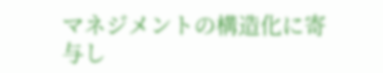マネジメントの構造化に寄与し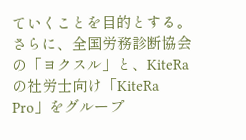ていくことを目的とする。
さらに、全国労務診断協会の「ヨクスル」と、KiteRaの社労士向け「KiteRa Pro」をグループ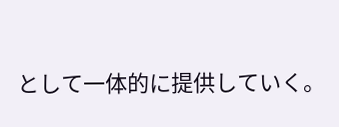として一体的に提供していく。